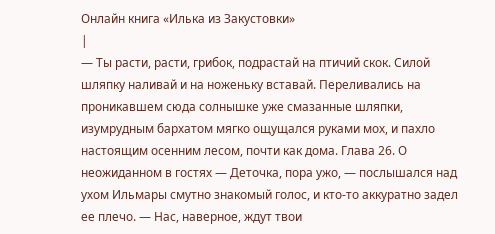Онлайн книга «Илька из Закустовки»
|
— Ты расти, расти, грибок, подрастай на птичий скок. Силой шляпку наливай и на ноженьку вставай. Переливались на проникавшем сюда солнышке уже смазанные шляпки, изумрудным бархатом мягко ощущался руками мох, и пахло настоящим осенним лесом, почти как дома. Глава 26. О неожиданном в гостях — Деточка, пора ужо, — послышался над ухом Ильмары смутно знакомый голос, и кто-то аккуратно задел ее плечо. — Нас, наверное, ждут твои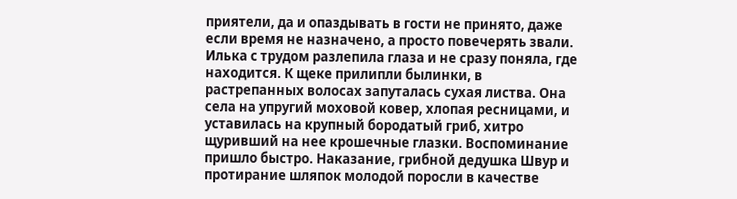приятели, да и опаздывать в гости не принято, даже если время не назначено, а просто повечерять звали. Илька с трудом разлепила глаза и не сразу поняла, где находится. К щеке прилипли былинки, в растрепанных волосах запуталась сухая листва. Она села на упругий моховой ковер, хлопая ресницами, и уставилась на крупный бородатый гриб, хитро щуривший на нее крошечные глазки. Воспоминание пришло быстро. Наказание, грибной дедушка Швур и протирание шляпок молодой поросли в качестве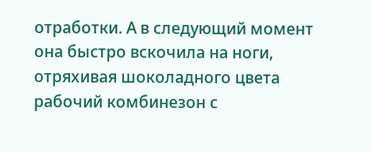отработки. А в следующий момент она быстро вскочила на ноги, отряхивая шоколадного цвета рабочий комбинезон с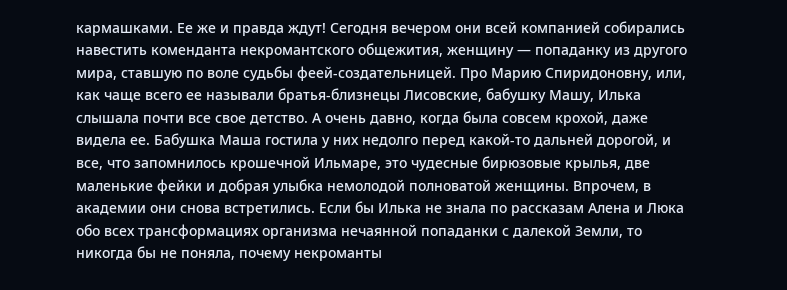кармашками. Ее же и правда ждут! Сегодня вечером они всей компанией собирались навестить коменданта некромантского общежития, женщину — попаданку из другого мира, ставшую по воле судьбы феей-создательницей. Про Марию Спиридоновну, или, как чаще всего ее называли братья-близнецы Лисовские, бабушку Машу, Илька слышала почти все свое детство. А очень давно, когда была совсем крохой, даже видела ее. Бабушка Маша гостила у них недолго перед какой-то дальней дорогой, и все, что запомнилось крошечной Ильмаре, это чудесные бирюзовые крылья, две маленькие фейки и добрая улыбка немолодой полноватой женщины. Впрочем, в академии они снова встретились. Если бы Илька не знала по рассказам Алена и Люка обо всех трансформациях организма нечаянной попаданки с далекой Земли, то никогда бы не поняла, почему некроманты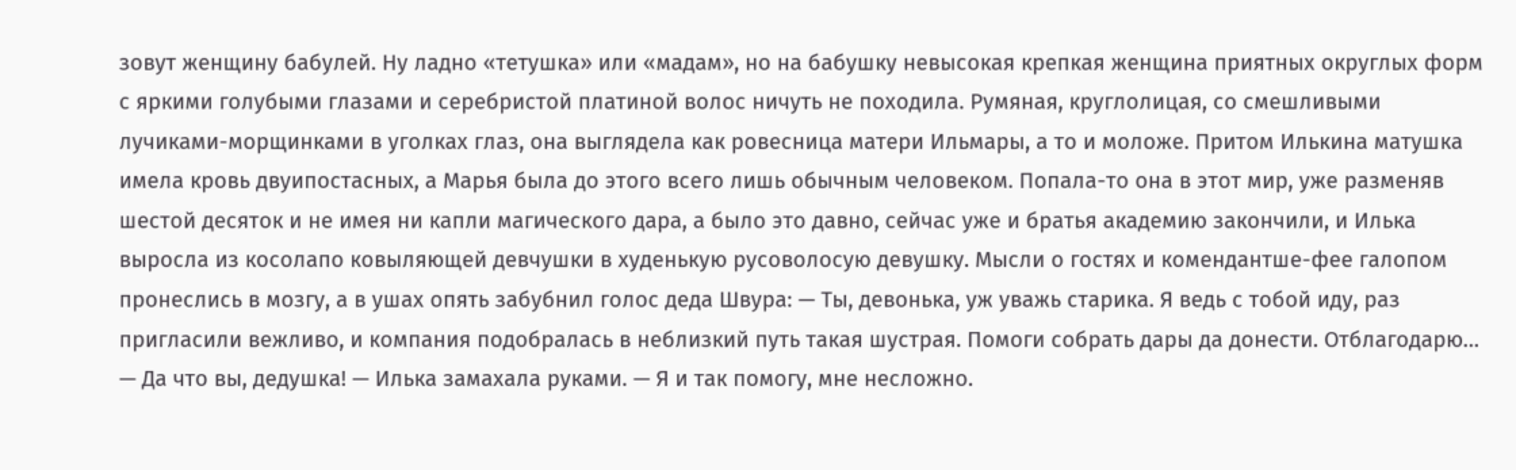зовут женщину бабулей. Ну ладно «тетушка» или «мадам», но на бабушку невысокая крепкая женщина приятных округлых форм с яркими голубыми глазами и серебристой платиной волос ничуть не походила. Румяная, круглолицая, со смешливыми лучиками-морщинками в уголках глаз, она выглядела как ровесница матери Ильмары, а то и моложе. Притом Илькина матушка имела кровь двуипостасных, а Марья была до этого всего лишь обычным человеком. Попала-то она в этот мир, уже разменяв шестой десяток и не имея ни капли магического дара, а было это давно, сейчас уже и братья академию закончили, и Илька выросла из косолапо ковыляющей девчушки в худенькую русоволосую девушку. Мысли о гостях и комендантше-фее галопом пронеслись в мозгу, а в ушах опять забубнил голос деда Швура: — Ты, девонька, уж уважь старика. Я ведь с тобой иду, раз пригласили вежливо, и компания подобралась в неблизкий путь такая шустрая. Помоги собрать дары да донести. Отблагодарю… — Да что вы, дедушка! — Илька замахала руками. — Я и так помогу, мне несложно.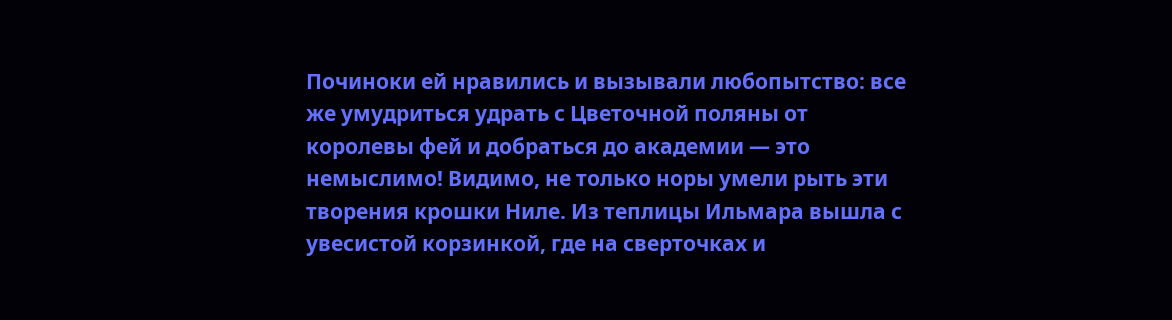Починоки ей нравились и вызывали любопытство: все же умудриться удрать с Цветочной поляны от королевы фей и добраться до академии — это немыслимо! Видимо, не только норы умели рыть эти творения крошки Ниле. Из теплицы Ильмара вышла с увесистой корзинкой, где на сверточках и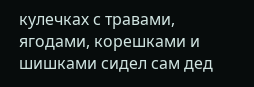кулечках с травами, ягодами, корешками и шишками сидел сам дед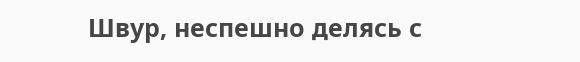Швур, неспешно делясь с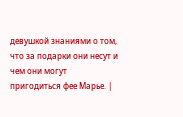девушкой знаниями о том, что за подарки они несут и чем они могут пригодиться фее Марье. |